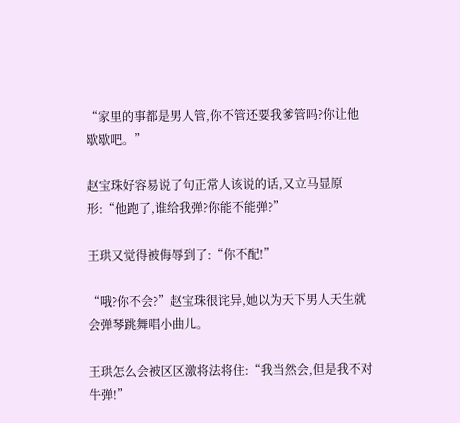“家里的事都是男人管,你不管还要我爹管吗?你让他歇歇吧。”

赵宝珠好容易说了句正常人该说的话,又立马显原形:“他跑了,谁给我弹?你能不能弹?”

王珙又觉得被侮辱到了:“你不配!”

“哦?你不会?”赵宝珠很诧异,她以为天下男人天生就会弹琴跳舞唱小曲儿。

王珙怎么会被区区激将法将住:“我当然会,但是我不对牛弹!”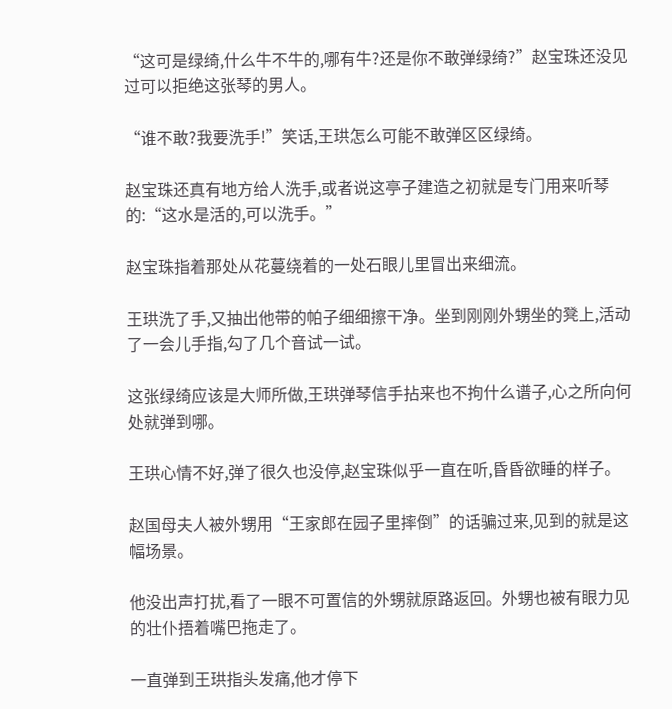“这可是绿绮,什么牛不牛的,哪有牛?还是你不敢弹绿绮?”赵宝珠还没见过可以拒绝这张琴的男人。

“谁不敢?我要洗手!”笑话,王珙怎么可能不敢弹区区绿绮。

赵宝珠还真有地方给人洗手,或者说这亭子建造之初就是专门用来听琴的:“这水是活的,可以洗手。”

赵宝珠指着那处从花蔓绕着的一处石眼儿里冒出来细流。

王珙洗了手,又抽出他带的帕子细细擦干净。坐到刚刚外甥坐的凳上,活动了一会儿手指,勾了几个音试一试。

这张绿绮应该是大师所做,王珙弹琴信手拈来也不拘什么谱子,心之所向何处就弹到哪。

王珙心情不好,弹了很久也没停,赵宝珠似乎一直在听,昏昏欲睡的样子。

赵国母夫人被外甥用“王家郎在园子里摔倒”的话骗过来,见到的就是这幅场景。

他没出声打扰,看了一眼不可置信的外甥就原路返回。外甥也被有眼力见的壮仆捂着嘴巴拖走了。

一直弹到王珙指头发痛,他才停下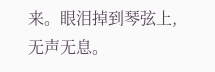来。眼泪掉到琴弦上,无声无息。